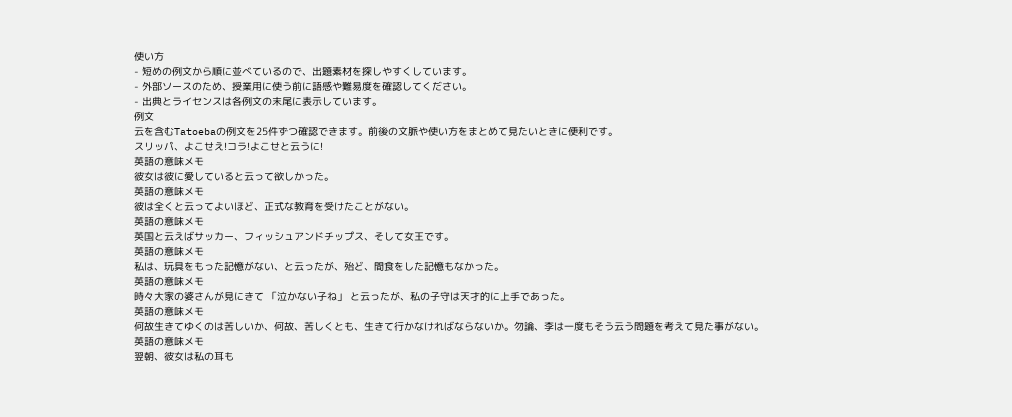使い方
- 短めの例文から順に並べているので、出題素材を探しやすくしています。
- 外部ソースのため、授業用に使う前に語感や難易度を確認してください。
- 出典とライセンスは各例文の末尾に表示しています。
例文
云を含むTatoebaの例文を25件ずつ確認できます。前後の文脈や使い方をまとめて見たいときに便利です。
スリッパ、よこせえ!コラ!よこせと云うに!
英語の意味メモ
彼女は彼に愛していると云って欲しかった。
英語の意味メモ
彼は全くと云ってよいほど、正式な教育を受けたことがない。
英語の意味メモ
英国と云えばサッカー、フィッシュアンドチップス、そして女王です。
英語の意味メモ
私は、玩具をもった記憶がない、と云ったが、殆ど、間食をした記憶もなかった。
英語の意味メモ
時々大家の婆さんが見にきて 「泣かない子ね」 と云ったが、私の子守は天才的に上手であった。
英語の意味メモ
何故生きてゆくのは苦しいか、何故、苦しくとも、生きて行かなければならないか。勿論、李は一度もそう云う問題を考えて見た事がない。
英語の意味メモ
翌朝、彼女は私の耳も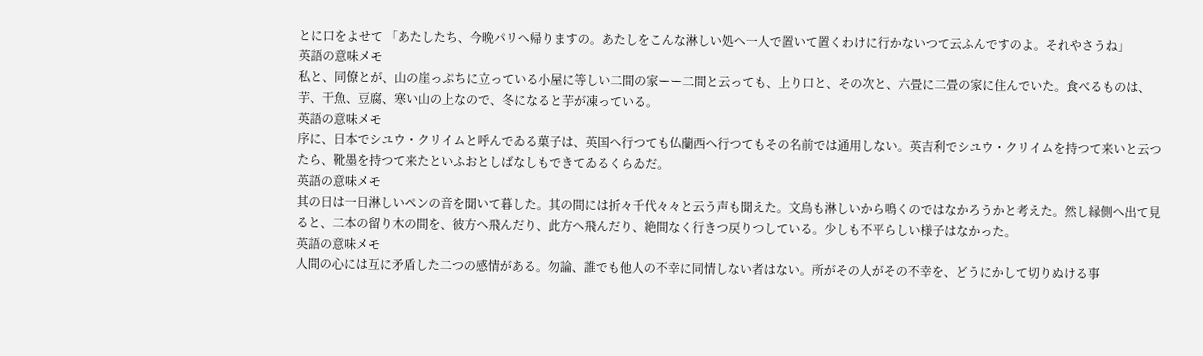とに口をよせて 「あたしたち、今晩パリへ帰りますの。あたしをこんな淋しい処へ一人で置いて置くわけに行かないつて云ふんですのよ。それやさうね」
英語の意味メモ
私と、同僚とが、山の崖っぷちに立っている小屋に等しい二間の家ーー二間と云っても、上り口と、その次と、六畳に二畳の家に住んでいた。食べるものは、芋、干魚、豆腐、寒い山の上なので、冬になると芋が凍っている。
英語の意味メモ
序に、日本でシユウ・クリイムと呼んでゐる菓子は、英国へ行つても仏蘭西へ行つてもその名前では通用しない。英吉利でシユウ・クリイムを持つて来いと云つたら、靴墨を持つて来たといふおとしばなしもできてゐるくらゐだ。
英語の意味メモ
其の日は一日淋しいペンの音を聞いて暮した。其の間には折々千代々々と云う声も聞えた。文鳥も淋しいから鳴くのではなかろうかと考えた。然し縁側へ出て見ると、二本の留り木の間を、彼方へ飛んだり、此方へ飛んだり、絶間なく行きつ戻りつしている。少しも不平らしい様子はなかった。
英語の意味メモ
人間の心には互に矛盾した二つの感情がある。勿論、誰でも他人の不幸に同情しない者はない。所がその人がその不幸を、どうにかして切りぬける事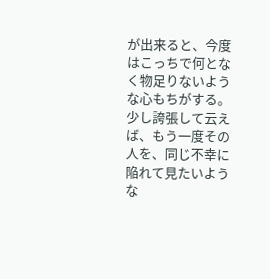が出来ると、今度はこっちで何となく物足りないような心もちがする。少し誇張して云えば、もう一度その人を、同じ不幸に陥れて見たいような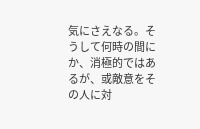気にさえなる。そうして何時の間にか、消極的ではあるが、或敵意をその人に対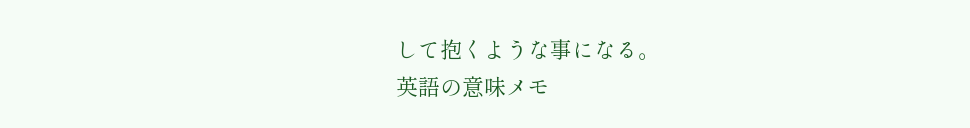して抱くような事になる。
英語の意味メモ